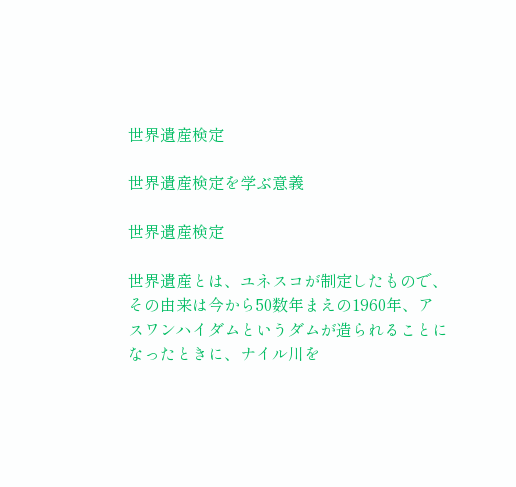世界遺産検定

世界遺産検定を学ぶ意義

世界遺産検定

世界遺産とは、ユネスコが制定したもので、その由来は今から50数年まえの1960年、アスワンハイダムというダムが造られることになったときに、ナイル川を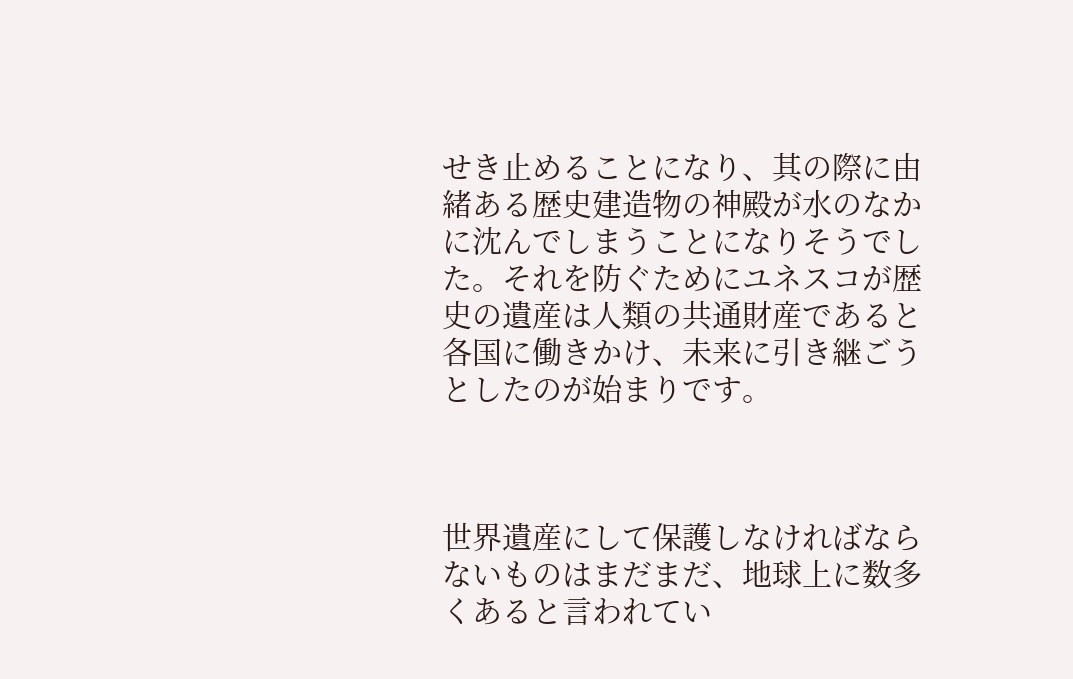せき止めることになり、其の際に由緒ある歴史建造物の神殿が水のなかに沈んでしまうことになりそうでした。それを防ぐためにユネスコが歴史の遺産は人類の共通財産であると各国に働きかけ、未来に引き継ごうとしたのが始まりです。



世界遺産にして保護しなければならないものはまだまだ、地球上に数多くあると言われてい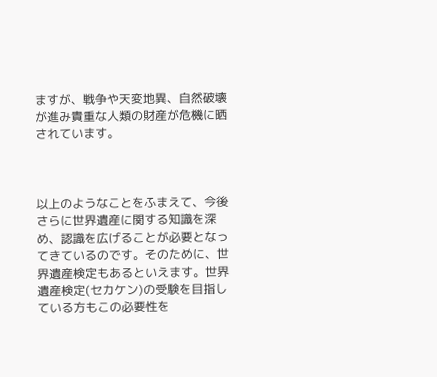ますが、戦争や天変地異、自然破壊が進み貴重な人類の財産が危機に晒されています。



以上のようなことをふまえて、今後さらに世界遺産に関する知識を深め、認識を広げることが必要となってきているのです。そのために、世界遺産検定もあるといえます。世界遺産検定(セカケン)の受験を目指している方もこの必要性を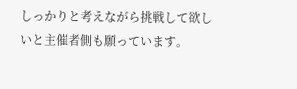しっかりと考えながら挑戦して欲しいと主催者側も願っています。